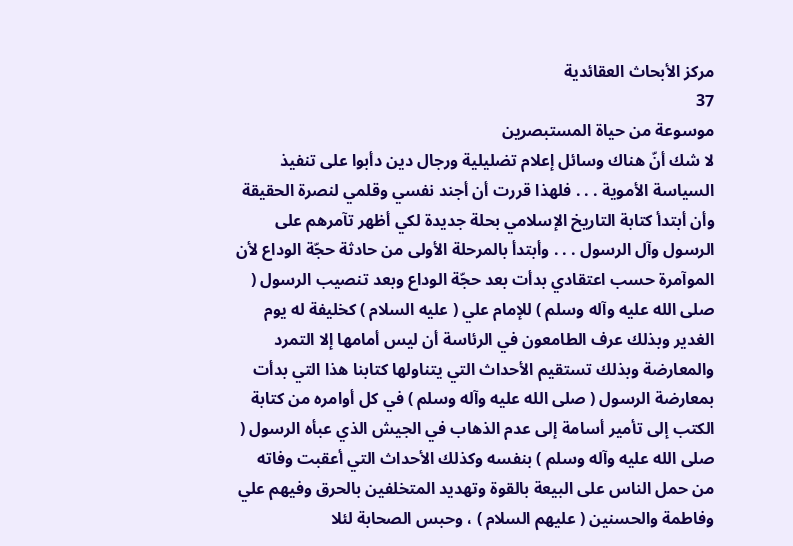مركز الأبحاث العقائدية
37
موسوعة من حياة المستبصرين
لا شك أنّ هناك وسائل إعلام تضليلية ورجال دين دأبوا على تنفيذ السياسة الأموية . . . فلهذا قررت أن أجند نفسي وقلمي لنصرة الحقيقة وأن أبتدأ كتابة التاريخ الإسلامي بحلة جديدة لكي أظهر تآمرهم على الرسول وآل الرسول . . . وأبتدأ بالمرحلة الأولى من حادثة حجّة الوداع لأن الموآمرة حسب اعتقادي بدأت بعد حجّة الوداع وبعد تنصيب الرسول ( صلى الله عليه وآله وسلم ) للإمام علي ( عليه السلام ) كخليفة له يوم الغدير وبذلك عرف الطامعون في الرئاسة أن ليس أمامها إلا التمرد والمعارضة وبذلك تستقيم الأحداث التي يتناولها كتابنا هذا التي بدأت بمعارضة الرسول ( صلى الله عليه وآله وسلم ) في كل أوامره من كتابة الكتب إلى تأمير أسامة إلى عدم الذهاب في الجيش الذي عبأه الرسول ( صلى الله عليه وآله وسلم ) بنفسه وكذلك الأحداث التي أعقبت وفاته من حمل الناس على البيعة بالقوة وتهديد المتخلفين بالحرق وفيهم علي وفاطمة والحسنين ( عليهم السلام ) ، وحبس الصحابة لئلا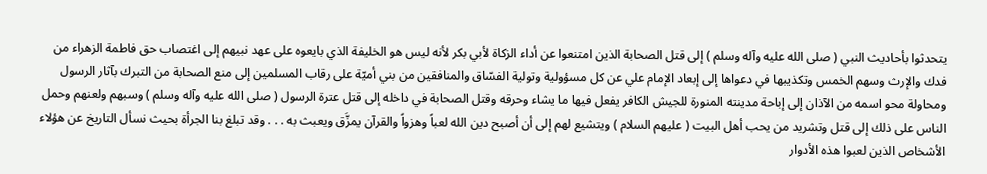يتحدثوا بأحاديث النبي ( صلى الله عليه وآله وسلم ) إلى قتل الصحابة الذين امتنعوا عن أداء الزكاة لأبي بكر لأنه ليس هو الخليفة الذي بايعوه على عهد نبيهم إلى اغتصاب حق فاطمة الزهراء من فدك والإرث وسهم الخمس وتكذيبها في دعواها إلى إبعاد الإمام علي عن كل مسؤولية وتولية الفسّاق والمنافقين من بني أميّة على رقاب المسلمين إلى منع الصحابة من التبرك بآثار الرسول ومحاولة محو اسمه من الآذان إلى إباحة مدينته المنورة للجيش الكافر يفعل فيها ما يشاء وحرقه وقتل الصحابة في داخله إلى قتل عترة الرسول ( صلى الله عليه وآله وسلم ) وسبهم ولعنهم وحمل الناس على ذلك إلى قتل وتشريد من يحب أهل البيت ( عليهم السلام ) ويتشيع لهم إلى أن أصبح دين الله لعباً وهزواً والقرآن يمزَّق ويعبث به . . . وقد تبلغ بنا الجرأة بحيث نسأل التاريخ عن هؤلاء الأشخاص الذين لعبوا هذه الأدوار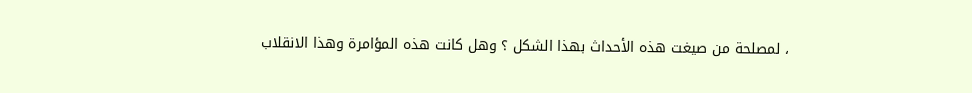، لمصلحة من صيغت هذه الأحداث بهذا الشكل ؟ وهل كانت هذه المؤامرة وهذا الانقلاب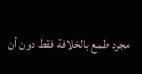مجرد طمع بالخلافة فقط دون أن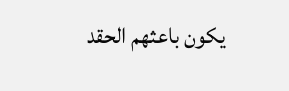يكون باعثهم الحقد